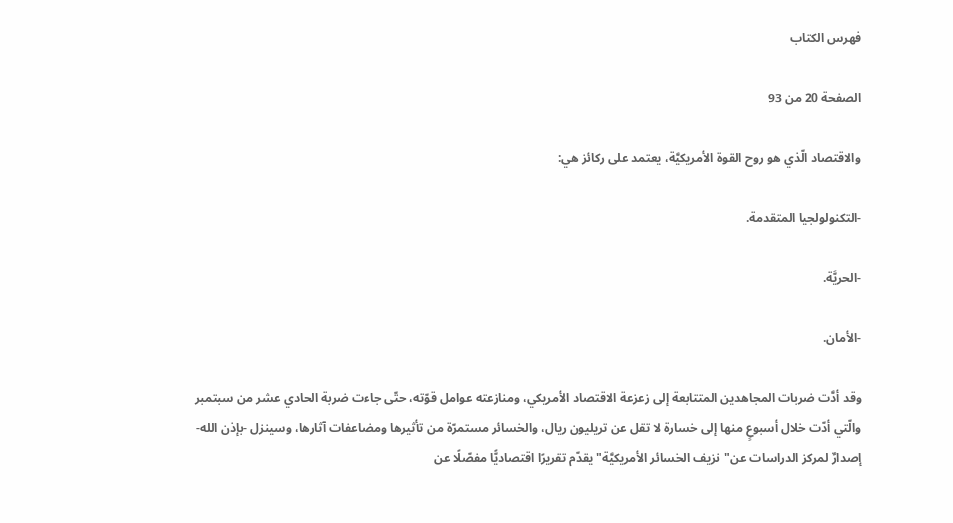فهرس الكتاب

الصفحة 20 من 93

والاقتصاد الّذي هو روح القوة الأمريكيَّة، يعتمد على ركائز هي:

-التكنولولجيا المتقدمة.

-الحريَّة.

-الأمان.

وقد أدَّت ضربات المجاهدين المتتابعة إلى زعزعة الاقتصاد الأمريكي، ومنازعته عوامل قوّته، حتّى جاءت ضربة الحادي عشر من سبتمبر والّتي أدّت خلال أسبوعٍ منها إلى خسارة لا تقل عن تريليون ريال، والخسائر مستمرّة من تأثيرها ومضاعفات آثارها، وسينزل -بإذن الله- إصدارٌ لمركز الدراسات عن"نزيف الخسائر الأمريكيَّة"يقدّم تقريرًا اقتصاديًّا مفصّلًا عن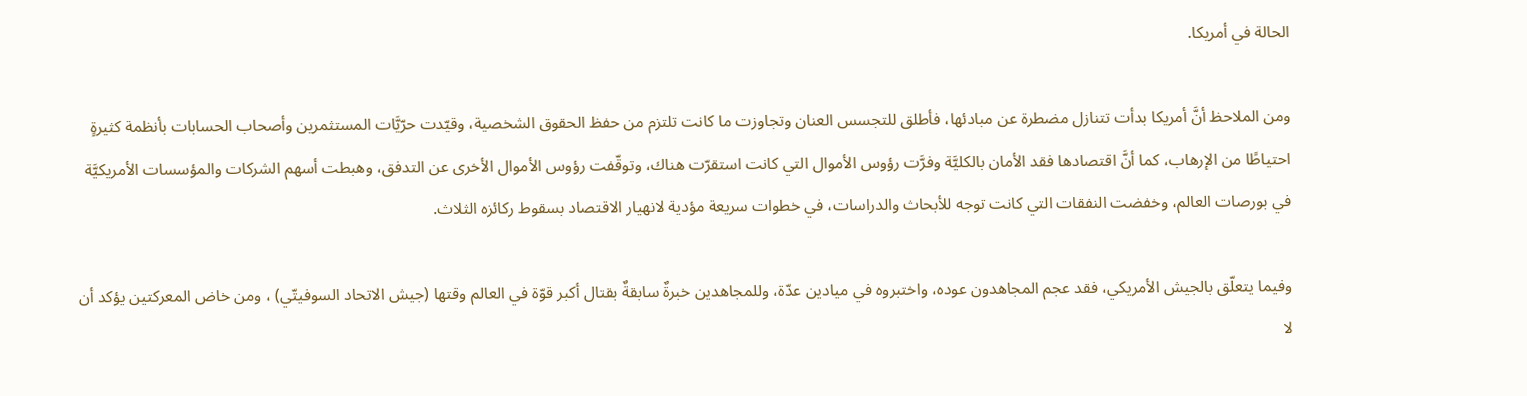الحالة في أمريكا.

ومن الملاحظ أنَّ أمريكا بدأت تتنازل مضطرة عن مبادئها، فأطلق للتجسس العنان وتجاوزت ما كانت تلتزم من حفظ الحقوق الشخصية، وقيّدت حرّيَّات المستثمرين وأصحاب الحسابات بأنظمة كثيرةٍ احتياطًا من الإرهاب، كما أنَّ اقتصادها فقد الأمان بالكليَّة وفرَّت رؤوس الأموال التي كانت استقرّت هناك، وتوقّفت رؤوس الأموال الأخرى عن التدفق، وهبطت أسهم الشركات والمؤسسات الأمريكيَّة في بورصات العالم، وخفضت النفقات التي كانت توجه للأبحاث والدراسات، في خطوات سريعة مؤدية لانهيار الاقتصاد بسقوط ركائزه الثلاث.

وفيما يتعلّق بالجيش الأمريكي، فقد عجم المجاهدون عوده، واختبروه في ميادين عدّة، وللمجاهدين خبرةٌ سابقةٌ بقتال أكبر قوّة في العالم وقتها (جيش الاتحاد السوفيتّي) ، ومن خاض المعركتين يؤكد أن لا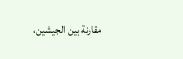مقارنة بين الجيشين،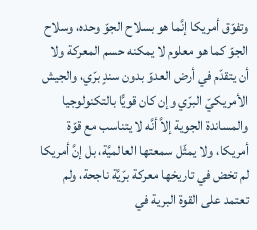وتفوّق أمريكا إنَّما هو بسلاح الجوّ وحده، وسلاح الجوّ كما هو معلوم لا يمكنه حسم المعركة ولا أن يتقدّم في أرض العدوّ بدون سندٍ برّي، والجيش الأمريكيّ البرّي وإن كان قويًّا بالتكنولوجيا والمساندة الجوية إلاَّ أنَّه لا يتناسب مع قوّة أمريكا، ولا يمثّل سمعتها العالميَّة، بل إنَّ أمريكا لم تخض في تاريخها معركة برّيَّة ناجحة، ولم تعتمد على القوة البرية في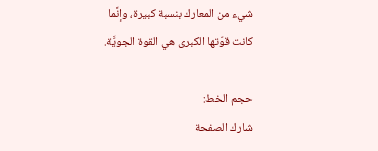شيء من المعارك بنسبة كبيرة، وإنَّما كانت قوّتها الكبرى هي القوة الجويَّة.

حجم الخط:
شارك الصفحة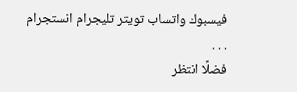فيسبوك واتساب تويتر تليجرام انستجرام
. . .
فضلًا انتظر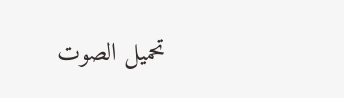تحميل الصوت